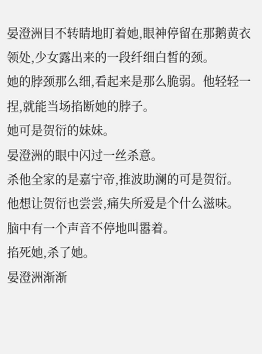晏澄洲目不转睛地盯着她,眼神停留在那鹅黄衣领处,少女露出来的一段纤细白皙的颈。
她的脖颈那么细,看起来是那么脆弱。他轻轻一捏,就能当场掐断她的脖子。
她可是贺衍的妹妹。
晏澄洲的眼中闪过一丝杀意。
杀他全家的是嘉宁帝,推波助澜的可是贺衍。
他想让贺衍也尝尝,痛失所爱是个什么滋味。
脑中有一个声音不停地叫嚣着。
掐死她,杀了她。
晏澄洲渐渐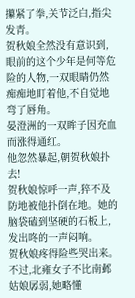攥紧了拳,关节泛白,指尖发青。
贺秋娘全然没有意识到,眼前的这个少年是何等危险的人物,一双眼睛仍然痴痴地盯着他,不自觉地弯了唇角。
晏澄洲的一双眸子因充血而涨得通红。
他忽然暴起,朝贺秋娘扑去!
贺秋娘惊呼一声,猝不及防地被他扑倒在地。她的脑袋磕到坚硬的石板上,发出咚的一声闷响。
贺秋娘疼得险些哭出来。不过,北雍女子不比南邺姑娘孱弱,她略懂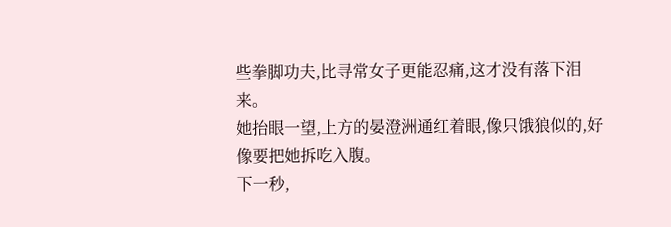些拳脚功夫,比寻常女子更能忍痛,这才没有落下泪来。
她抬眼一望,上方的晏澄洲通红着眼,像只饿狼似的,好像要把她拆吃入腹。
下一秒,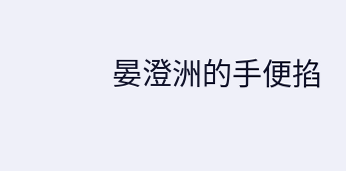晏澄洲的手便掐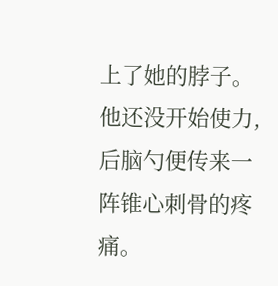上了她的脖子。
他还没开始使力,后脑勺便传来一阵锥心刺骨的疼痛。